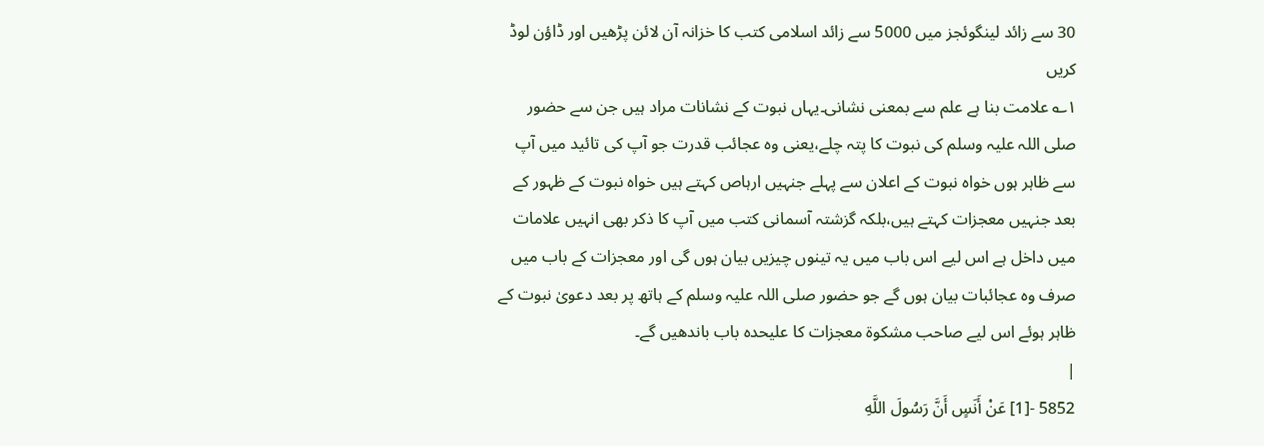30 سے زائد لینگوئجز میں 5000 سے زائد اسلامی کتب کا خزانہ آن لائن پڑھیں اور ڈاؤن لوڈ کریں
۱؎ علامت بنا ہے علم سے بمعنی نشانی۔یہاں نبوت کے نشانات مراد ہیں جن سے حضور صلی اللہ علیہ وسلم کی نبوت کا پتہ چلے،یعنی وہ عجائب قدرت جو آپ کی تائید میں آپ سے ظاہر ہوں خواہ نبوت کے اعلان سے پہلے جنہیں ارہاص کہتے ہیں خواہ نبوت کے ظہور کے بعد جنہیں معجزات کہتے ہیں،بلکہ گزشتہ آسمانی کتب میں آپ کا ذکر بھی انہیں علامات میں داخل ہے اس لیے اس باب میں یہ تینوں چیزیں بیان ہوں گی اور معجزات کے باب میں صرف وہ عجائبات بیان ہوں گے جو حضور صلی اللہ علیہ وسلم کے ہاتھ پر بعد دعویٰ نبوت کے ظاہر ہوئے اس لیے صاحب مشکوۃ معجزات کا علیحدہ باب باندھیں گے۔
|
5852 -[1] عَنْ أَنَسٍ أَنَّ رَسُولَ اللَّهِ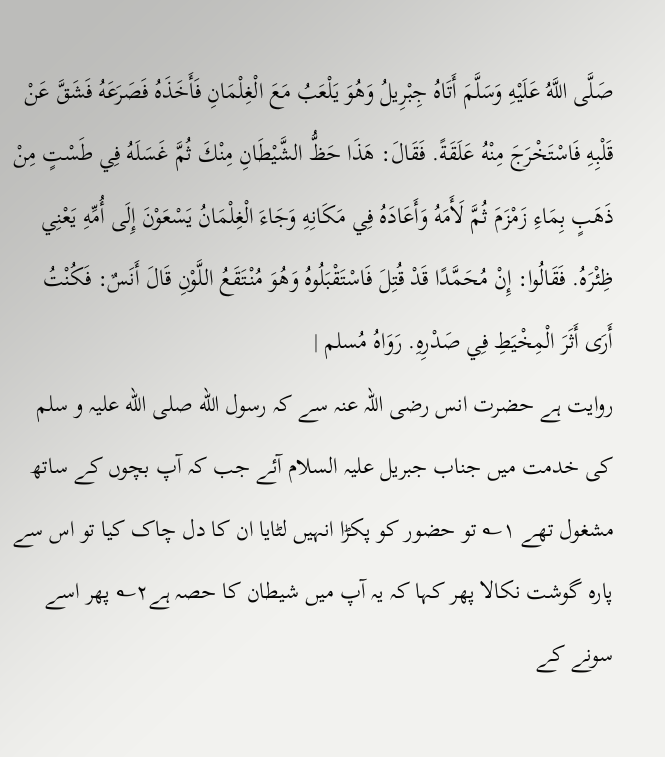صَلَّى اللَّهُ عَلَيْهِ وَسَلَّمَ أَتَاهُ جِبْرِيلُ وَهُوَ يَلْعَبُ مَعَ الْغِلْمَانِ فَأَخَذَهُ فَصَرَعَهُ فَشَقَّ عَنْ قَلْبِهِ فَاسْتَخْرَجَ مِنْهُ عَلَقَةً. فَقَالَ: هَذَا حَظُّ الشَّيْطَانِ مِنْكَ ثُمَّ غَسَلَهُ فِي طَسْتٍ مِنْ ذَهَبٍ بِمَاءِ زَمْزَمَ ثُمَّ لَأَمَهُ وَأَعَادَهُ فِي مَكَانِهِ وَجَاءَ الْغِلْمَانُ يَسْعَوْنَ إِلَى أُمِّهِ يَعْنِي ظِئْرَهُ. فَقَالُوا: إِنْ مُحَمَّدًا قَدْ قُتِلَ فَاسْتَقْبَلُوهُ وَهُوَ مُنْتَقَعُ اللَّوْنِ قَالَ أَنَسٌ: فَكُنْتُ أَرَى أَثَرَ الْمِخْيَطِ فِي صَدْرِهِ. رَوَاهُ مُسلم |
روایت ہے حضرت انس رضی اللہ عنہ سے کہ رسول الله صلی الله علیہ و سلم کی خدمت میں جناب جبریل علیہ السلام آئے جب کہ آپ بچوں کے ساتھ مشغول تھے ۱؎ تو حضور کو پکڑا انہیں لٹایا ان کا دل چاک کیا تو اس سے پارہ گوشت نکالا پھر کہا کہ یہ آپ میں شیطان کا حصہ ہے۲؎ پھر اسے سونے کے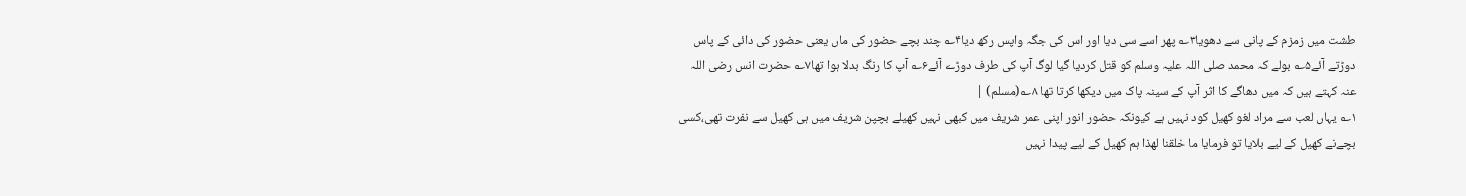طشت میں زمزم کے پانی سے دھویا۳؎ پھر اسے سی دیا اور اس کی جگہ واپس رکھ دیا۴؎ چند بچے حضور کی ماں یعنی حضور کی دائی کے پاس دوڑتے آئے۵؎ بولے کہ محمد صلی اللہ علیہ وسلم کو قتل کردیا گیا لوگ آپ کی طرف دوڑے آئے۶؎ آپ کا رنگ بدلا ہوا تھا۷؎ حضرت انس رضی اللہ عنہ کہتے ہیں کہ میں دھاگے کا اثر آپ کے سینہ پاک میں دیکھا کرتا تھا ۸؎(مسلم) |
۱؎ یہاں لعب سے مراد لغو کھیل کود نہیں ہے کیونکہ حضور انور اپنی عمر شریف میں کبھی نہیں کھیلے بچپن شریف میں ہی کھیل سے نفرت تھی،کسی بچےنے کھیل کے لیے بلایا تو فرمایا ما خلقنا لھذا ہم کھیل کے لیے پیدا نہیں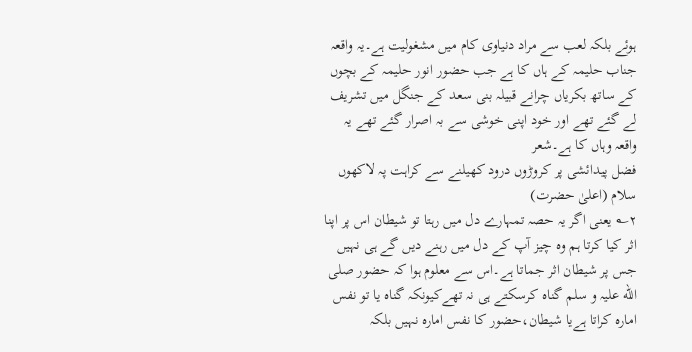ہوئے بلکہ لعب سے مراد دنیاوی کام میں مشغولیت ہے۔یہ واقعہ جناب حلیمہ کے ہاں کا ہے جب حضور انور حلیمہ کے بچوں کے ساتھ بکریاں چرانے قبیلہ بنی سعد کے جنگل میں تشریف لے گئے تھے اور خود اپنی خوشی سے بہ اصرار گئے تھے یہ واقعہ وہاں کا ہے۔شعر
فضل پیدائشی پر کروڑوں درود کھیلنے سے کراہت پہ لاکھوں سلام (اعلیٰ حضرت)
۲؎ یعنی اگر یہ حصہ تمہارے دل میں رہتا تو شیطان اس پر اپنا اثر کیا کرتا ہم وہ چیز آپ کے دل میں رہنے دیں گے ہی نہیں جس پر شیطان اثر جماتا ہے۔اس سے معلوم ہوا کہ حضور صلی الله علیہ و سلم گناہ کرسکتے ہی نہ تھےکیونکہ گناہ یا تو نفس امارہ کراتا ہےیا شیطان،حضور کا نفس امارہ نہیں بلکہ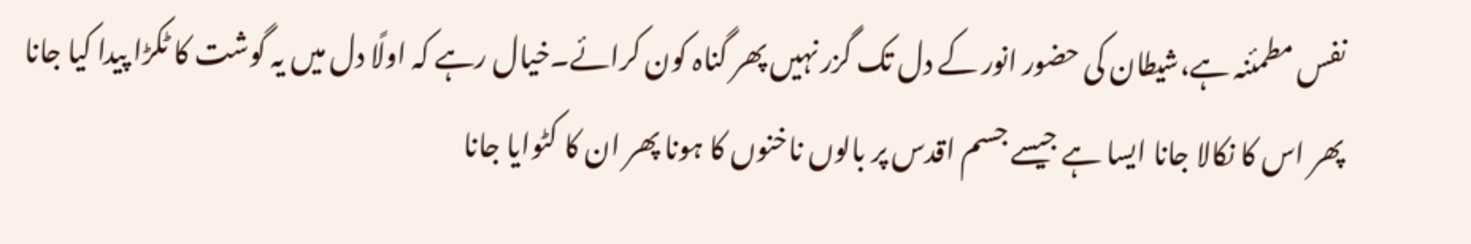نفس مطمئنہ ہے،شیطان کی حضور انور کے دل تک گزر نہیں پھر گناہ کون کرائے۔خیال رہے کہ اولًا دل میں یہ گوشت کا ٹکڑا پیدا کیا جانا پھر اس کا نکالا جانا ایسا ہے جیسے جسم اقدس پر بالوں ناخنوں کا ہونا پھر ان کا کٹوایا جانا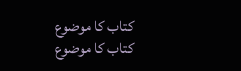کتاب کا موضوع
کتاب کا موضوع